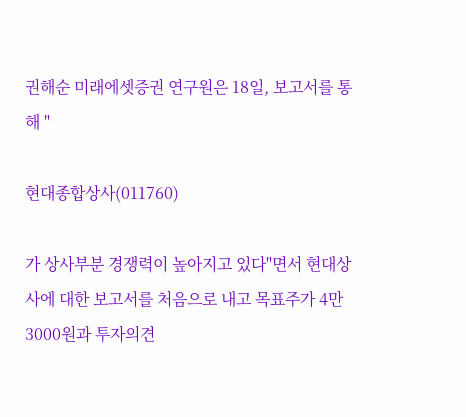권해순 미래에셋증권 연구원은 18일, 보고서를 통해 "

현대종합상사(011760)

가 상사부분 경쟁력이 높아지고 있다"면서 현대상사에 대한 보고서를 처음으로 내고 목표주가 4만3000원과 투자의견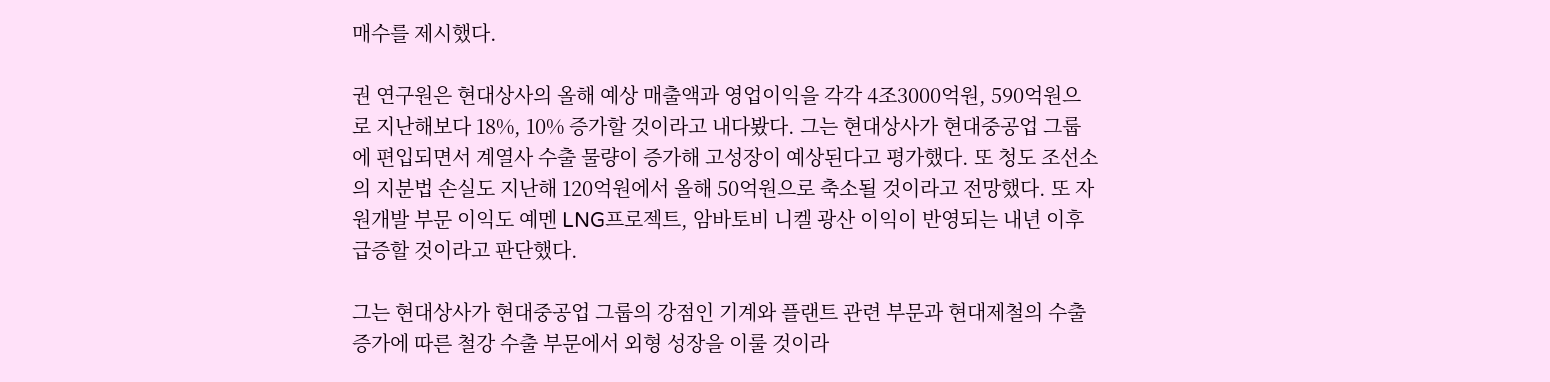매수를 제시했다.

권 연구원은 현대상사의 올해 예상 매출액과 영업이익을 각각 4조3000억원, 590억원으로 지난해보다 18%, 10% 증가할 것이라고 내다봤다. 그는 현대상사가 현대중공업 그룹에 편입되면서 계열사 수출 물량이 증가해 고성장이 예상된다고 평가했다. 또 청도 조선소의 지분법 손실도 지난해 120억원에서 올해 50억원으로 축소될 것이라고 전망했다. 또 자원개발 부문 이익도 예멘 LNG프로젝트, 암바토비 니켈 광산 이익이 반영되는 내년 이후 급증할 것이라고 판단했다.

그는 현대상사가 현대중공업 그룹의 강점인 기계와 플랜트 관련 부문과 현대제철의 수출 증가에 따른 철강 수출 부문에서 외형 성장을 이룰 것이라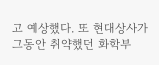고 예상했다. 또 현대상사가 그동안 취약했던 화학부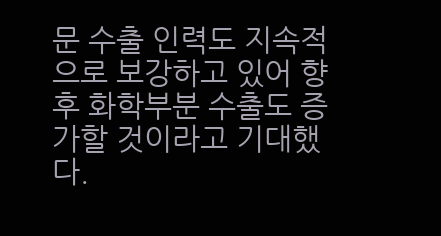문 수출 인력도 지속적으로 보강하고 있어 향후 화학부분 수출도 증가할 것이라고 기대했다.